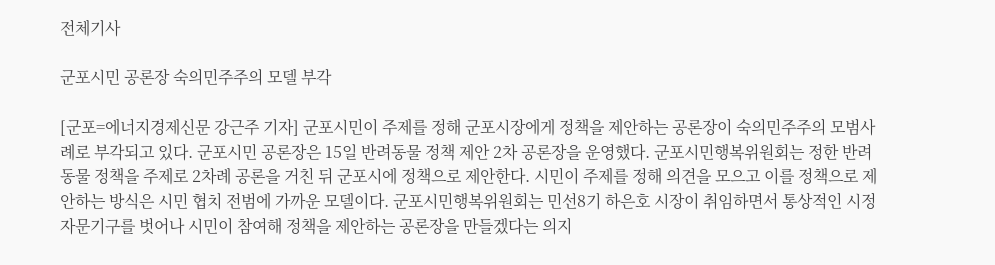전체기사

군포시민 공론장 숙의민주주의 모델 부각

[군포=에너지경제신문 강근주 기자] 군포시민이 주제를 정해 군포시장에게 정책을 제안하는 공론장이 숙의민주주의 모범사례로 부각되고 있다. 군포시민 공론장은 15일 반려동물 정책 제안 2차 공론장을 운영했다. 군포시민행복위원회는 정한 반려동물 정책을 주제로 2차례 공론을 거친 뒤 군포시에 정책으로 제안한다. 시민이 주제를 정해 의견을 모으고 이를 정책으로 제안하는 방식은 시민 협치 전범에 가까운 모델이다. 군포시민행복위원회는 민선8기 하은호 시장이 취임하면서 통상적인 시정자문기구를 벗어나 시민이 참여해 정책을 제안하는 공론장을 만들겠다는 의지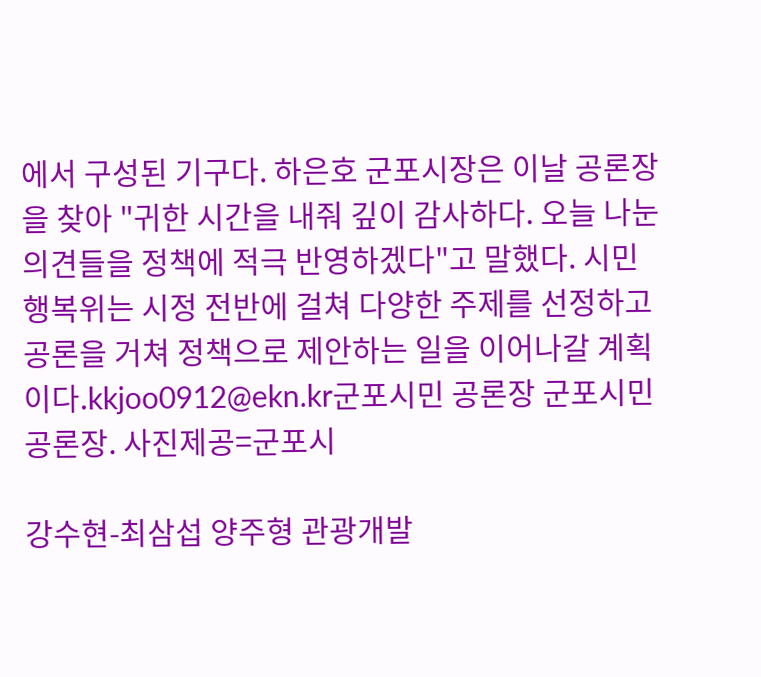에서 구성된 기구다. 하은호 군포시장은 이날 공론장을 찾아 "귀한 시간을 내줘 깊이 감사하다. 오늘 나눈 의견들을 정책에 적극 반영하겠다"고 말했다. 시민행복위는 시정 전반에 걸쳐 다양한 주제를 선정하고 공론을 거쳐 정책으로 제안하는 일을 이어나갈 계획이다.kkjoo0912@ekn.kr군포시민 공론장 군포시민 공론장. 사진제공=군포시

강수현-최삼섭 양주형 관광개발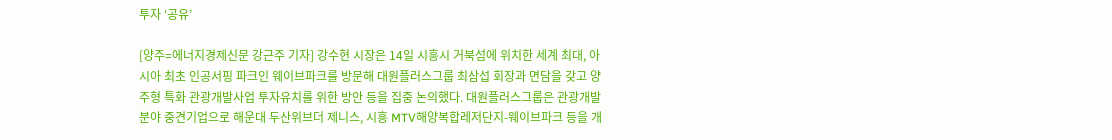투자 ‘공유’

[양주=에너지경제신문 강근주 기자] 강수현 시장은 14일 시흥시 거북섬에 위치한 세계 최대, 아시아 최초 인공서핑 파크인 웨이브파크를 방문해 대원플러스그룹 최삼섭 회장과 면담을 갖고 양주형 특화 관광개발사업 투자유치를 위한 방안 등을 집중 논의했다. 대원플러스그룹은 관광개발 분야 중견기업으로 해운대 두산위브더 제니스, 시흥 MTV해양복합레저단지-웨이브파크 등을 개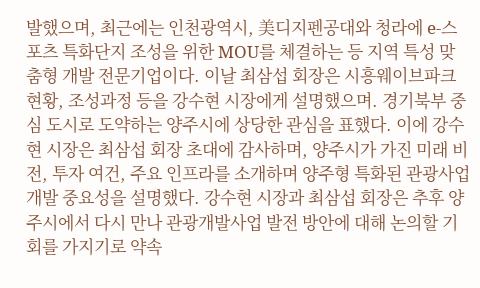발했으며, 최근에는 인천광역시, 美디지펜공대와 청라에 e-스포츠 특화단지 조성을 위한 MOU를 체결하는 등 지역 특성 맞춤형 개발 전문기업이다. 이날 최삼섭 회장은 시흥웨이브파크 현황, 조성과정 등을 강수현 시장에게 설명했으며. 경기북부 중심 도시로 도약하는 양주시에 상당한 관심을 표했다. 이에 강수현 시장은 최삼섭 회장 초대에 감사하며, 양주시가 가진 미래 비전, 투자 여건, 주요 인프라를 소개하며 양주형 특화된 관광사업 개발 중요성을 설명했다. 강수현 시장과 최삼섭 회장은 추후 양주시에서 다시 만나 관광개발사업 발전 방안에 대해 논의할 기회를 가지기로 약속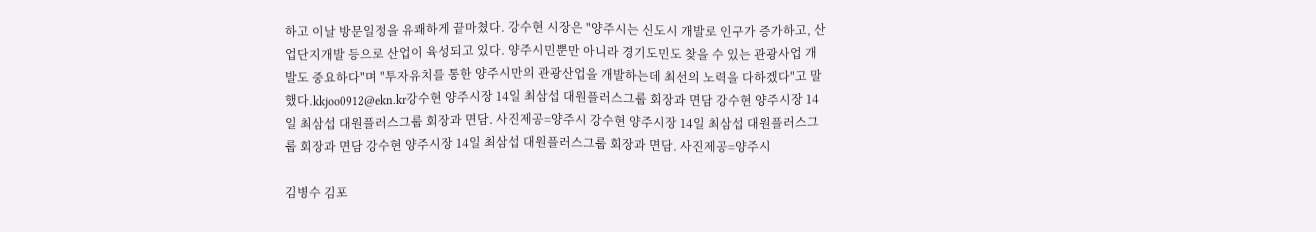하고 이날 방문일정을 유쾌하게 끝마쳤다. 강수현 시장은 "양주시는 신도시 개발로 인구가 증가하고, 산업단지개발 등으로 산업이 육성되고 있다. 양주시민뿐만 아니라 경기도민도 찾을 수 있는 관광사업 개발도 중요하다"며 "투자유치를 통한 양주시만의 관광산업을 개발하는데 최선의 노력을 다하겠다"고 말했다.kkjoo0912@ekn.kr강수현 양주시장 14일 최삼섭 대원플러스그룹 회장과 면담 강수현 양주시장 14일 최삼섭 대원플러스그룹 회장과 면담. 사진제공=양주시 강수현 양주시장 14일 최삼섭 대원플러스그룹 회장과 면담 강수현 양주시장 14일 최삼섭 대원플러스그룹 회장과 면담. 사진제공=양주시

김병수 김포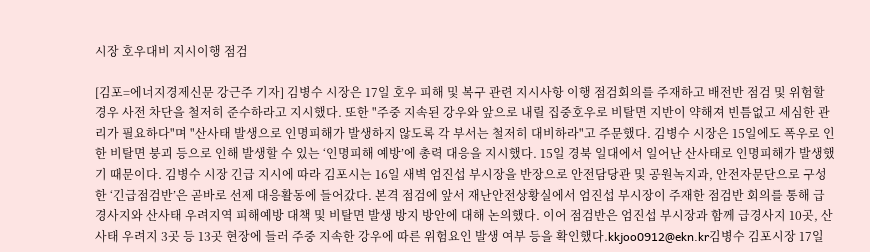시장 호우대비 지시이행 점검

[김포=에너지경제신문 강근주 기자] 김병수 시장은 17일 호우 피해 및 복구 관련 지시사항 이행 점검회의를 주재하고 배전반 점검 및 위험할 경우 사전 차단을 철저히 준수하라고 지시했다. 또한 "주중 지속된 강우와 앞으로 내릴 집중호우로 비탈면 지반이 약해져 빈틈없고 세심한 관리가 필요하다"며 "산사태 발생으로 인명피해가 발생하지 않도록 각 부서는 철저히 대비하라"고 주문했다. 김병수 시장은 15일에도 폭우로 인한 비탈면 붕괴 등으로 인해 발생할 수 있는 ‘인명피해 예방’에 총력 대응을 지시했다. 15일 경북 일대에서 일어난 산사태로 인명피해가 발생했기 때문이다. 김병수 시장 긴급 지시에 따라 김포시는 16일 새벽 엄진섭 부시장을 반장으로 안전담당관 및 공원녹지과, 안전자문단으로 구성한 ‘긴급점검반’은 곧바로 선제 대응활동에 들어갔다. 본격 점검에 앞서 재난안전상황실에서 엄진섭 부시장이 주재한 점검반 회의를 통해 급경사지와 산사태 우려지역 피해예방 대책 및 비탈면 발생 방지 방안에 대해 논의했다. 이어 점검반은 엄진섭 부시장과 함께 급경사지 10곳, 산사태 우려지 3곳 등 13곳 현장에 들러 주중 지속한 강우에 따른 위험요인 발생 여부 등을 확인했다.kkjoo0912@ekn.kr김병수 김포시장 17일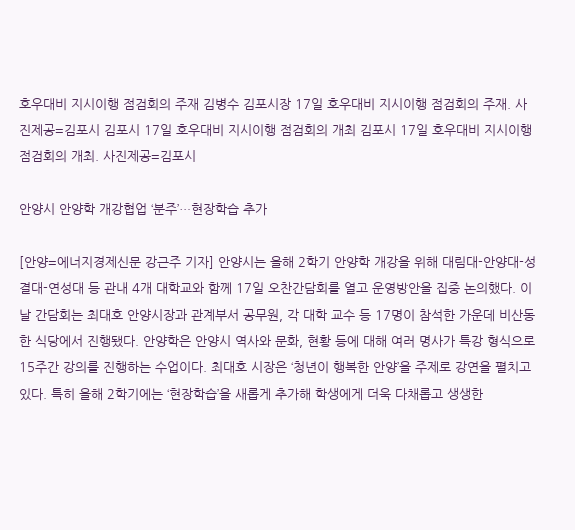호우대비 지시이행 점검회의 주재 김병수 김포시장 17일 호우대비 지시이행 점검회의 주재. 사진제공=김포시 김포시 17일 호우대비 지시이행 점검회의 개최 김포시 17일 호우대비 지시이행 점검회의 개최. 사진제공=김포시

안양시 안양학 개강협업 ‘분주’…현장학습 추가

[안양=에너지경제신문 강근주 기자] 안양시는 올해 2학기 안양학 개강을 위해 대림대-안양대-성결대-연성대 등 관내 4개 대학교와 함께 17일 오찬간담회를 열고 운영방안을 집중 논의했다. 이날 간담회는 최대호 안양시장과 관계부서 공무원, 각 대학 교수 등 17명이 참석한 가운데 비산동 한 식당에서 진행됐다. 안양학은 안양시 역사와 문화, 현황 등에 대해 여러 명사가 특강 형식으로 15주간 강의를 진행하는 수업이다. 최대호 시장은 ‘청년이 행복한 안양’을 주제로 강연을 펼치고 있다. 특히 올해 2학기에는 ‘현장학습’을 새롭게 추가해 학생에게 더욱 다채롭고 생생한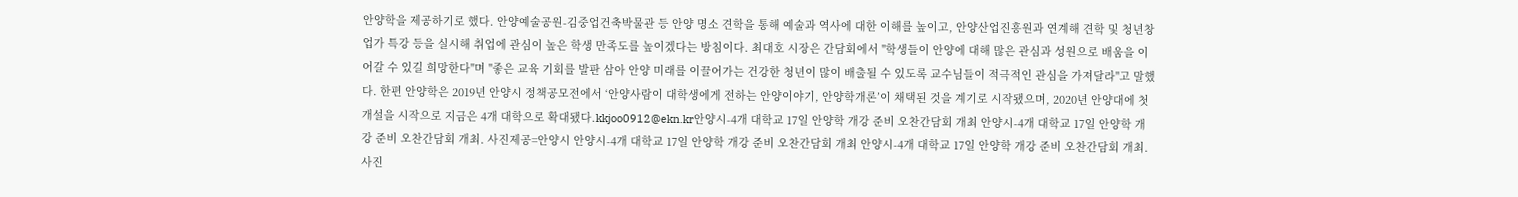안양학을 제공하기로 했다. 안양예술공원-김중업건축박물관 등 안양 명소 견학을 통해 예술과 역사에 대한 이해를 높이고, 안양산업진흥원과 연계해 견학 및 청년창업가 특강 등을 실시해 취업에 관심이 높은 학생 만족도를 높이겠다는 방침이다. 최대호 시장은 간담회에서 "학생들이 안양에 대해 많은 관심과 성원으로 배움을 이어갈 수 있길 희망한다"며 "좋은 교육 기회를 발판 삼아 안양 미래를 이끌어가는 건강한 청년이 많이 배출될 수 있도록 교수님들이 적극적인 관심을 가져달라"고 말했다. 한편 안양학은 2019년 안양시 정책공모전에서 ‘안양사람이 대학생에게 전하는 안양이야기, 안양학개론’이 채택된 것을 계기로 시작됐으며, 2020년 안양대에 첫 개설을 시작으로 지금은 4개 대학으로 확대됐다.kkjoo0912@ekn.kr안양시-4개 대학교 17일 안양학 개강 준비 오찬간담회 개최 안양시-4개 대학교 17일 안양학 개강 준비 오찬간담회 개최. 사진제공=안양시 안양시-4개 대학교 17일 안양학 개강 준비 오찬간담회 개최 안양시-4개 대학교 17일 안양학 개강 준비 오찬간담회 개최. 사진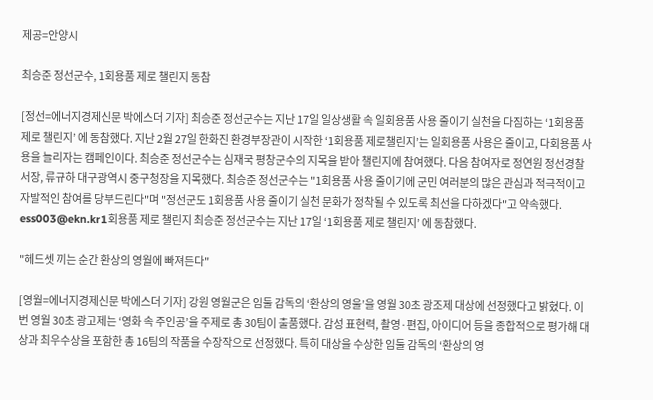제공=안양시

최승준 정선군수, 1회용품 제로 챌린지 동참

[정선=에너지경제신문 박에스더 기자] 최승준 정선군수는 지난 17일 일상생활 속 일회용품 사용 줄이기 실천을 다짐하는 ‘1회용품 제로 챌린지’ 에 동참했다. 지난 2월 27일 한화진 환경부장관이 시작한 ‘1회용품 제로챌린지’는 일회용품 사용은 줄이고, 다회용품 사용을 늘리자는 캠페인이다. 최승준 정선군수는 심재국 평창군수의 지목을 받아 챌린지에 참여했다. 다음 참여자로 정연원 정선경찰서장, 류규하 대구광역시 중구청장을 지목했다. 최승준 정선군수는 "1회용품 사용 줄이기에 군민 여러분의 많은 관심과 적극적이고 자발적인 참여를 당부드린다"며 "정선군도 1회용품 사용 줄이기 실천 문화가 정착될 수 있도록 최선을 다하겠다"고 약속했다. ess003@ekn.kr1회용품 제로 챌린지 최승준 정선군수는 지난 17일 ‘1회용품 제로 챌린지’ 에 동참했다.

"헤드셋 끼는 순간 환상의 영월에 빠져든다"

[영월=에너지경제신문 박에스더 기자] 강원 영월군은 임둘 감독의 ‘환상의 영울’을 영월 30초 광조제 대상에 선정했다고 밝혔다. 이번 영월 30초 광고제는 ‘영화 속 주인공’을 주제로 총 30팀이 출품했다. 감성 표현력, 촬영·편집, 아이디어 등을 종합적으로 평가해 대상과 최우수상을 포함한 총 16팀의 작품을 수장작으로 선정했다. 특히 대상을 수상한 임둘 감독의 ‘환상의 영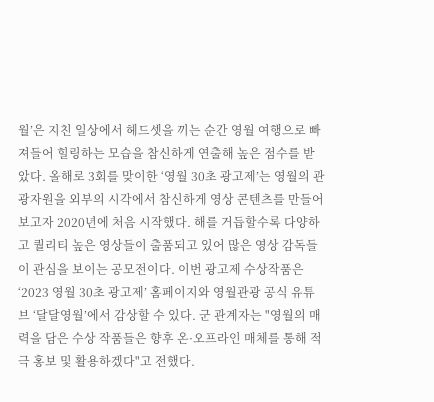월’은 지친 일상에서 헤드셋을 끼는 순간 영월 여행으로 빠져들어 힐링하는 모습을 참신하게 연출해 높은 점수를 받았다. 올해로 3회를 맞이한 ‘영월 30초 광고제’는 영월의 관광자원을 외부의 시각에서 참신하게 영상 콘텐츠를 만들어보고자 2020년에 처음 시작했다. 해를 거듭할수록 다양하고 퀄리티 높은 영상들이 출품되고 있어 많은 영상 감독들이 관심을 보이는 공모전이다. 이번 광고제 수상작품은 ‘2023 영월 30초 광고제’ 홈페이지와 영월관광 공식 유튜브 ‘달달영월’에서 감상할 수 있다. 군 관계자는 "영월의 매력을 담은 수상 작품들은 향후 온·오프라인 매체를 통해 적극 홍보 및 활용하겠다"고 전했다.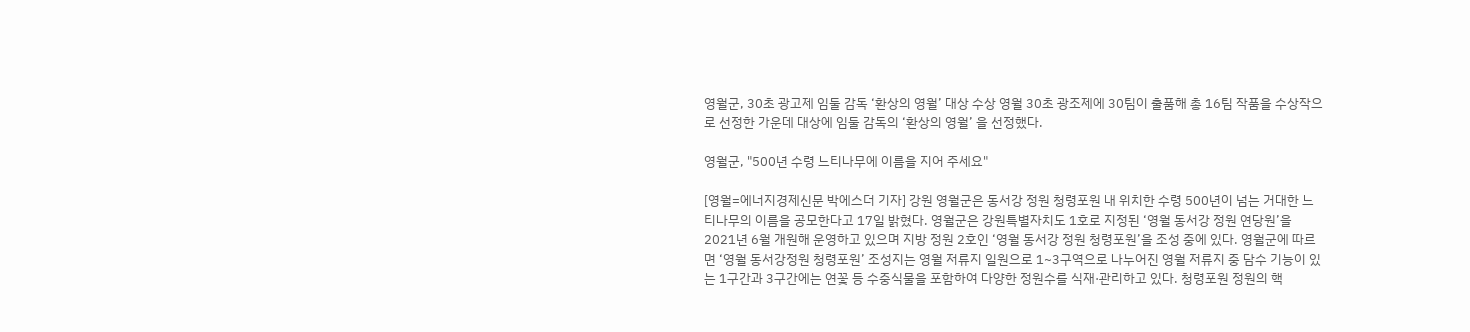영월군, 30초 광고제 임둘 감독 ‘환상의 영월’ 대상 수상 영월 30초 광조제에 30팀이 출품해 총 16팀 작품을 수상작으로 선정한 가운데 대상에 임둘 감독의 ‘환상의 영월’ 을 선정했다.

영월군, "500년 수령 느티나무에 이름을 지어 주세요"

[영월=에너지경제신문 박에스더 기자] 강원 영월군은 동서강 정원 청령포원 내 위치한 수령 500년이 넘는 거대한 느티나무의 이름을 공모한다고 17일 밝혔다. 영월군은 강원특별자치도 1호로 지정된 ‘영월 동서강 정원 연당원’을 2021년 6월 개원해 운영하고 있으며 지방 정원 2호인 ‘영월 동서강 정원 청령포원’을 조성 중에 있다. 영월군에 따르면 ‘영월 동서강정원 청령포원’ 조성지는 영월 저류지 일원으로 1~3구역으로 나누어진 영월 저류지 중 담수 기능이 있는 1구간과 3구간에는 연꽃 등 수중식물을 포함하여 다양한 정원수를 식재·관리하고 있다. 청령포원 정원의 핵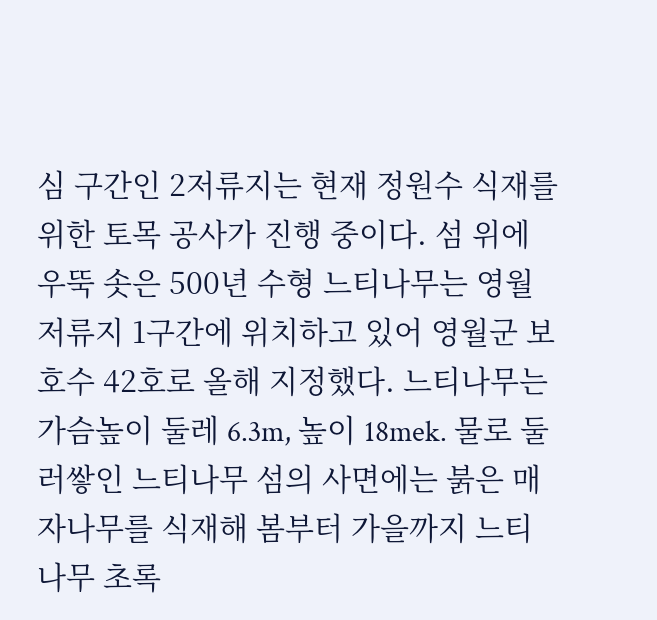심 구간인 2저류지는 현재 정원수 식재를 위한 토목 공사가 진행 중이다. 섬 위에 우뚝 솟은 500년 수형 느티나무는 영월 저류지 1구간에 위치하고 있어 영월군 보호수 42호로 올해 지정했다. 느티나무는 가슴높이 둘레 6.3m, 높이 18mek. 물로 둘러쌓인 느티나무 섬의 사면에는 붉은 매자나무를 식재해 봄부터 가을까지 느티나무 초록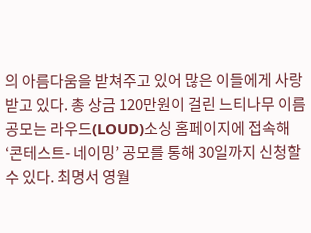의 아름다움을 받쳐주고 있어 많은 이들에게 사랑받고 있다. 총 상금 120만원이 걸린 느티나무 이름 공모는 라우드(LOUD)소싱 홈페이지에 접속해 ‘콘테스트- 네이밍’ 공모를 통해 30일까지 신청할 수 있다. 최명서 영월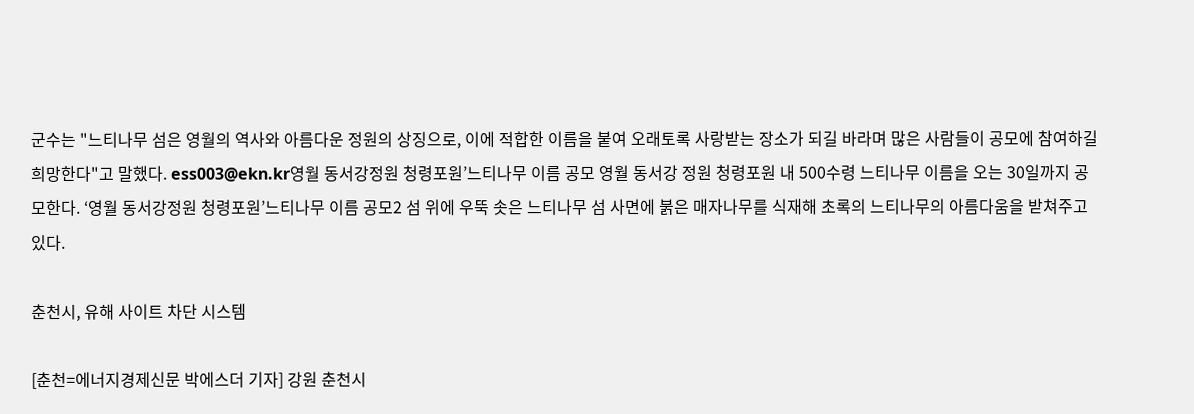군수는 "느티나무 섬은 영월의 역사와 아름다운 정원의 상징으로, 이에 적합한 이름을 붙여 오래토록 사랑받는 장소가 되길 바라며 많은 사람들이 공모에 참여하길 희망한다"고 말했다. ess003@ekn.kr영월 동서강정원 청령포원’느티나무 이름 공모 영월 동서강 정원 청령포원 내 500수령 느티나무 이름을 오는 30일까지 공모한다. ‘영월 동서강정원 청령포원’느티나무 이름 공모2 섬 위에 우뚝 솟은 느티나무 섬 사면에 붉은 매자나무를 식재해 초록의 느티나무의 아름다움을 받쳐주고 있다.

춘천시, 유해 사이트 차단 시스템

[춘천=에너지경제신문 박에스더 기자] 강원 춘천시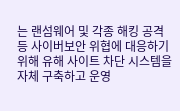는 랜섬웨어 및 각종 해킹 공격 등 사이버보안 위협에 대응하기 위해 유해 사이트 차단 시스템을 자체 구축하고 운영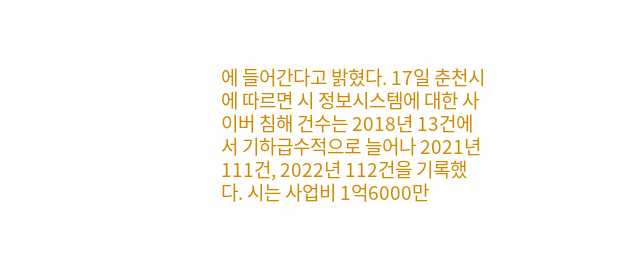에 들어간다고 밝혔다. 17일 춘천시에 따르면 시 정보시스템에 대한 사이버 침해 건수는 2018년 13건에서 기하급수적으로 늘어나 2021년 111건, 2022년 112건을 기록했다. 시는 사업비 1억6000만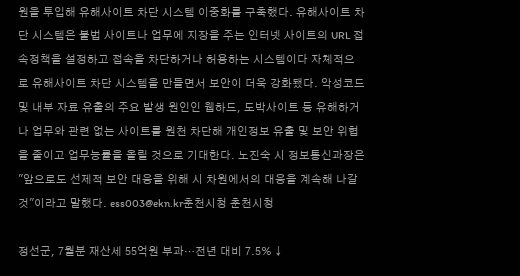원을 투입해 유해사이트 차단 시스템 이중화를 구축했다. 유해사이트 차단 시스템은 불법 사이트나 업무에 지장을 주는 인터넷 사이트의 URL 접속정책을 설정하고 접속을 차단하거나 허용하는 시스템이다 자체적으로 유해사이트 차단 시스템을 만들면서 보안이 더욱 강화됐다. 악성코드 및 내부 자료 유출의 주요 발생 원인인 웹하드, 도박사이트 등 유해하거나 업무와 관련 없는 사이트를 원천 차단해 개인정보 유출 및 보안 위협을 줄이고 업무능률을 올릴 것으로 기대한다. 노진숙 시 정보통신과장은 "앞으로도 선제적 보안 대응을 위해 시 차원에서의 대응을 계속해 나갈 것"이라고 말했다. ess003@ekn.kr춘천시청 춘천시청

정선군, 7월분 재산세 55억원 부과…전년 대비 7.5% ↓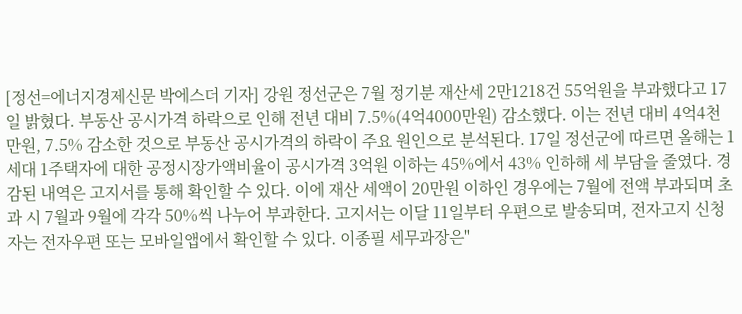[정선=에너지경제신문 박에스더 기자] 강원 정선군은 7월 정기분 재산세 2만1218건 55억원을 부과했다고 17일 밝혔다. 부동산 공시가격 하락으로 인해 전년 대비 7.5%(4억4000만원) 감소했다. 이는 전년 대비 4억4천만원, 7.5% 감소한 것으로 부동산 공시가격의 하락이 주요 원인으로 분석된다. 17일 정선군에 따르면 올해는 1세대 1주택자에 대한 공정시장가액비율이 공시가격 3억원 이하는 45%에서 43% 인하해 세 부담을 줄였다. 경감된 내역은 고지서를 통해 확인할 수 있다. 이에 재산 세액이 20만원 이하인 경우에는 7월에 전액 부과되며 초과 시 7월과 9월에 각각 50%씩 나누어 부과한다. 고지서는 이달 11일부터 우편으로 발송되며, 전자고지 신청자는 전자우편 또는 모바일앱에서 확인할 수 있다. 이종필 세무과장은"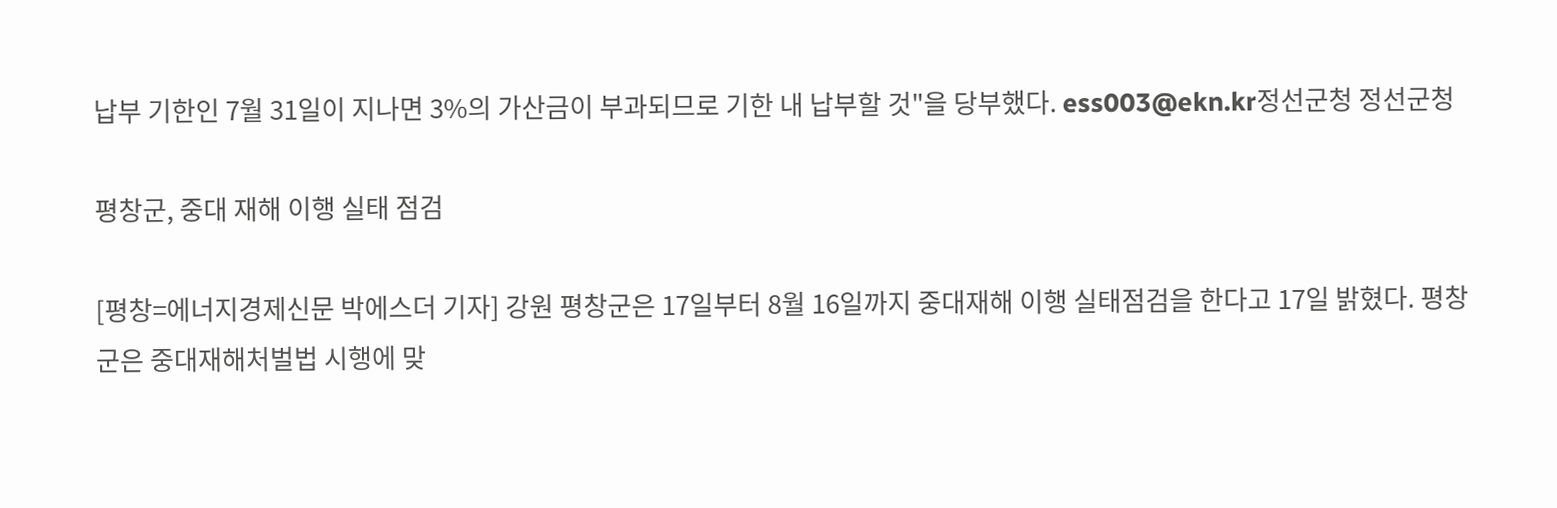납부 기한인 7월 31일이 지나면 3%의 가산금이 부과되므로 기한 내 납부할 것"을 당부했다. ess003@ekn.kr정선군청 정선군청

평창군, 중대 재해 이행 실태 점검

[평창=에너지경제신문 박에스더 기자] 강원 평창군은 17일부터 8월 16일까지 중대재해 이행 실태점검을 한다고 17일 밝혔다. 평창군은 중대재해처벌법 시행에 맞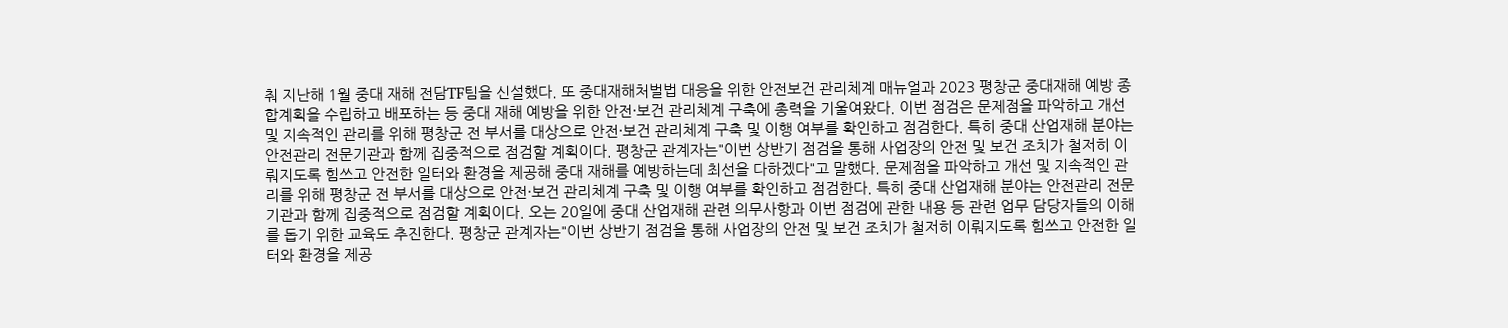춰 지난해 1월 중대 재해 전담TF팀을 신설했다. 또 중대재해처벌법 대응을 위한 안전보건 관리체계 매뉴얼과 2023 평창군 중대재해 예방 종합계획을 수립하고 배포하는 등 중대 재해 예방을 위한 안전·보건 관리체계 구축에 총력을 기울여왔다. 이번 점검은 문제점을 파악하고 개선 및 지속적인 관리를 위해 평창군 전 부서를 대상으로 안전·보건 관리체계 구축 및 이행 여부를 확인하고 점검한다. 특히 중대 산업재해 분야는 안전관리 전문기관과 함께 집중적으로 점검할 계획이다. 평창군 관계자는"이번 상반기 점검을 통해 사업장의 안전 및 보건 조치가 철저히 이뤄지도록 힘쓰고 안전한 일터와 환경을 제공해 중대 재해를 예방하는데 최선을 다하겠다"고 말했다. 문제점을 파악하고 개선 및 지속적인 관리를 위해 평창군 전 부서를 대상으로 안전·보건 관리체계 구축 및 이행 여부를 확인하고 점검한다. 특히 중대 산업재해 분야는 안전관리 전문기관과 함께 집중적으로 점검할 계획이다. 오는 20일에 중대 산업재해 관련 의무사항과 이번 점검에 관한 내용 등 관련 업무 담당자들의 이해를 돕기 위한 교육도 추진한다. 평창군 관계자는"이번 상반기 점검을 통해 사업장의 안전 및 보건 조치가 철저히 이뤄지도록 힘쓰고 안전한 일터와 환경을 제공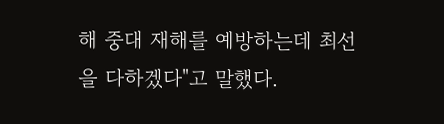해 중대 재해를 예방하는데 최선을 다하겠다"고 말했다.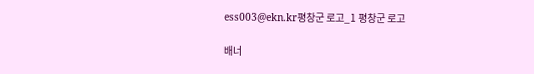ess003@ekn.kr평창군 로고_1 평창군 로고

배너